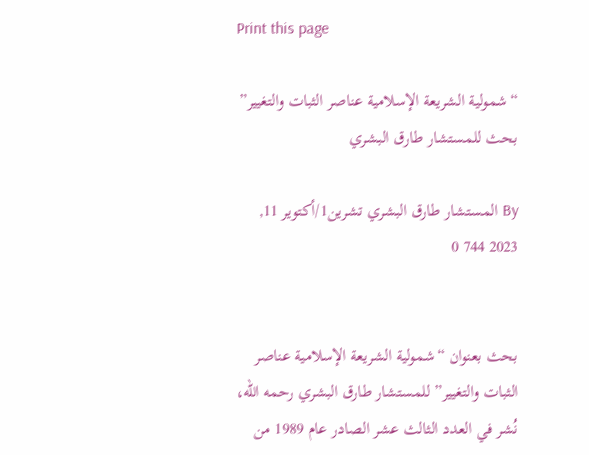Print this page

“شمولية الشريعة الإسلامية عناصر الثبات والتغيير” بحث للمستشار طارق البشري

By المستشار طارق البشري تشرين1/أكتوير 11, 2023 744 0


بحث بعنوان “شمولية الشريعة الإسلامية عناصر الثبات والتغيير” للمستشار طارق البشري رحمه الله، نُشر في العدد الثالث عشر الصادر عام 1989 من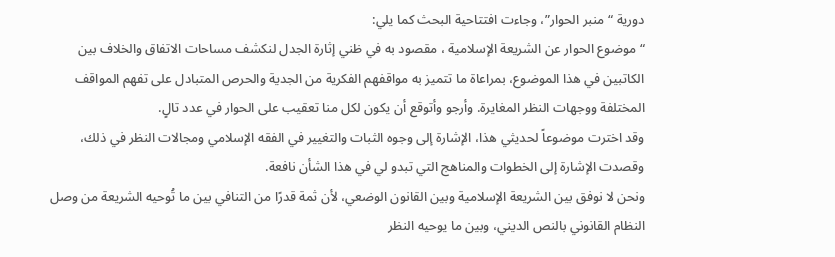دورية “منبر الحوار”، وجاءت افتتاحية البحث كما يلي:
“موضوع الحوار عن الشريعة الإسلامية ، مقصود به في ظني إثارة الجدل لنكشف مساحات الاتفاق والخلاف بين الكاتبين في هذا الموضوع، بمراعاة ما تتميز به مواقفهم الفكرية من الجدية والحرص المتبادل على تفهم المواقف المختلفة ووجهات النظر المغايرة. وأرجو وأتوقع أن يكون لكل منا تعقيب على الحوار في عدد تالٍ.
وقد اخترت موضوعاً لحديثي هذا، الإشارة إلى وجوه الثبات والتغيير في الفقه الإسلامي ومجالات النظر في ذلك، وقصدت الإشارة إلى الخطوات والمناهج التي تبدو لي في هذا الشأن نافعة.
ونحن لا نوفق بين الشريعة الإسلامية وبين القانون الوضعي، لأن ثمة قدرًا من التنافي بين ما تُوحيه الشريعة من وصل النظام القانوني بالنص الديني، وبين ما يوحيه النظر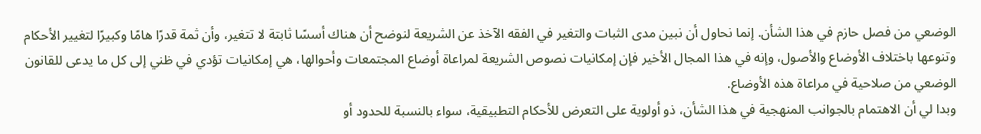الوضعي من فصل حازم في هذا الشأن. إنما نحاول أن نبين مدى الثبات والتغير في الفقه الآخذ عن الشريعة لنوضح أن هناك أسسًا ثابتة لا تتغير، وأن ثمة قدرًا هامًا وكبيرًا لتغيير الأحكام وتنوعها باختلاف الأوضاع والأصول، وإنه في هذا المجال الأخير فإن إمكانيات نصوص الشريعة لمراعاة أوضاع المجتمعات وأحوالها، هي إمكانيات تؤدي في ظني إلى كل ما يدعى للقانون الوضعي من صلاحية في مراعاة هذه الأوضاع.
وبدا لي أن الاهتمام بالجوانب المنهجية في هذا الشأن، ذو أولوية على التعرض للأحكام التطبيقية، سواء بالنسبة للحدود أو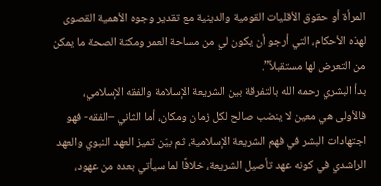المرأة أو حقوق الأقليات القومية والدينية مع تقدير وجوه الأهمية القصوى لهذه الأحكام، التي أرجو أن يكون لي من مساحة العمر ومكنة الصحة ما يمكن من التعرض لها مستقبلاً”.
بدأ البشري رحمه الله بالتفرقة بين الشريعة الإسلامة والفقه الإسلامي، فالأولى هي معين لا ينضب صالح لكل زمان ومكان، أما الثاني –الفقه- فهو اجتهادات البشر في فهم الشريعة الإسلامية، ثم بيّن تميز العهد النبوي والعهد الراشدي في كونه عهد تأصيل الشريعة، خلافًا لما سيأتي بعده من عهود،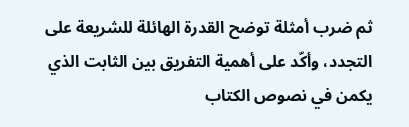ثم ضرب أمثلة توضح القدرة الهائلة للشريعة على التجدد، وأكّد على أهمية التفريق بين الثابت الذي يكمن في نصوص الكتاب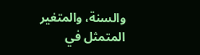والسنة، والمتغير المتمثل في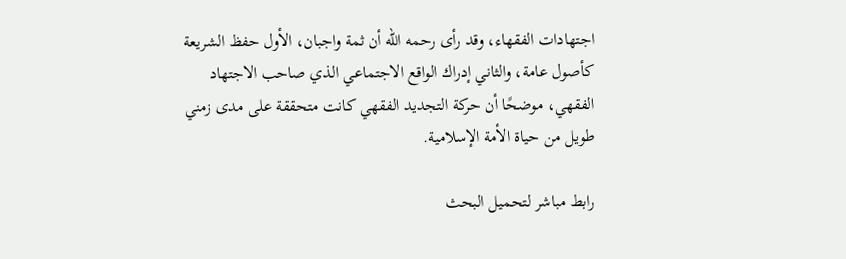اجتهادات الفقهاء، وقد رأى رحمه الله أن ثمة واجبان، الأول حفظ الشريعة كأصول عامة، والثاني إدراك الواقع الاجتماعي الذي صاحب الاجتهاد الفقهي، موضحًا أن حركة التجديد الفقهي كانت متحققة على مدى زمني طويل من حياة الأمة الإسلامية.

رابط مباشر لتحميل البحث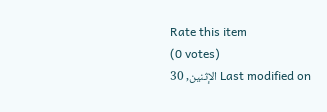Rate this item
(0 votes)
Last modified on الإثنين, 30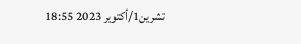تشرين1/أكتوير 2023 18:55